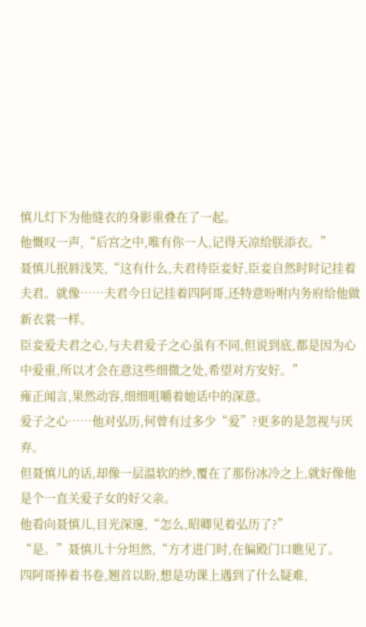慎儿灯下为他缝衣的身影重叠在了一起。
他慨叹一声,“后宫之中,唯有你一人,记得天凉给朕添衣。”
聂慎儿抿唇浅笑,“这有什么,夫君待臣妾好,臣妾自然时时记挂着夫君。就像……夫君今日记挂着四阿哥,还特意吩咐内务府给他做新衣裳一样。
臣妾爱夫君之心,与夫君爱子之心虽有不同,但说到底,都是因为心中爱重,所以才会在意这些细微之处,希望对方安好。”
雍正闻言,果然动容,细细咀嚼着她话中的深意。
爱子之心……他对弘历,何曾有过多少“爱”?更多的是忽视与厌弃。
但聂慎儿的话,却像一层温软的纱,覆在了那份冰冷之上,就好像他是个一直关爱子女的好父亲。
他看向聂慎儿,目光深邃,“怎么,昭卿见着弘历了?”
“是。”聂慎儿十分坦然,“方才进门时,在偏殿门口瞧见了。
四阿哥捧着书卷,翘首以盼,想是功课上遇到了什么疑难,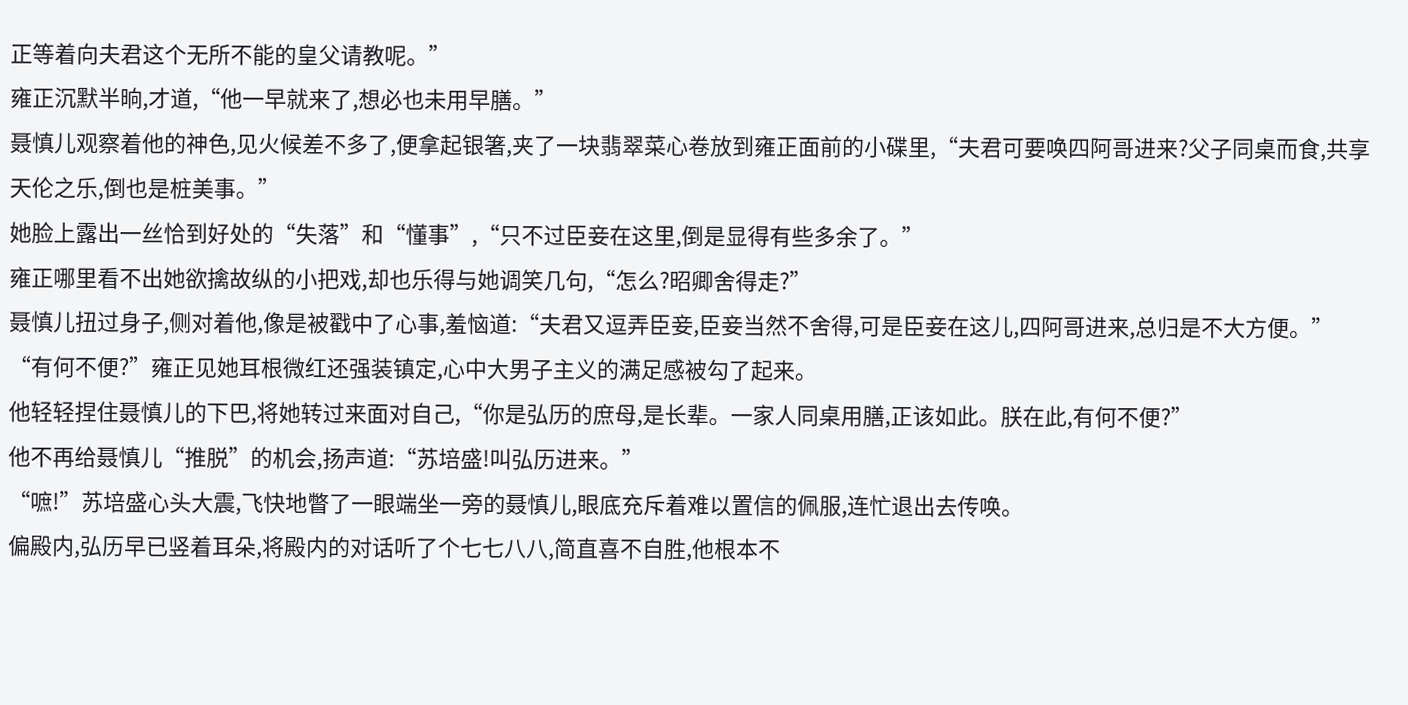正等着向夫君这个无所不能的皇父请教呢。”
雍正沉默半晌,才道,“他一早就来了,想必也未用早膳。”
聂慎儿观察着他的神色,见火候差不多了,便拿起银箸,夹了一块翡翠菜心卷放到雍正面前的小碟里,“夫君可要唤四阿哥进来?父子同桌而食,共享天伦之乐,倒也是桩美事。”
她脸上露出一丝恰到好处的“失落”和“懂事”,“只不过臣妾在这里,倒是显得有些多余了。”
雍正哪里看不出她欲擒故纵的小把戏,却也乐得与她调笑几句,“怎么?昭卿舍得走?”
聂慎儿扭过身子,侧对着他,像是被戳中了心事,羞恼道:“夫君又逗弄臣妾,臣妾当然不舍得,可是臣妾在这儿,四阿哥进来,总归是不大方便。”
“有何不便?”雍正见她耳根微红还强装镇定,心中大男子主义的满足感被勾了起来。
他轻轻捏住聂慎儿的下巴,将她转过来面对自己,“你是弘历的庶母,是长辈。一家人同桌用膳,正该如此。朕在此,有何不便?”
他不再给聂慎儿“推脱”的机会,扬声道:“苏培盛!叫弘历进来。”
“嗻!”苏培盛心头大震,飞快地瞥了一眼端坐一旁的聂慎儿,眼底充斥着难以置信的佩服,连忙退出去传唤。
偏殿内,弘历早已竖着耳朵,将殿内的对话听了个七七八八,简直喜不自胜,他根本不